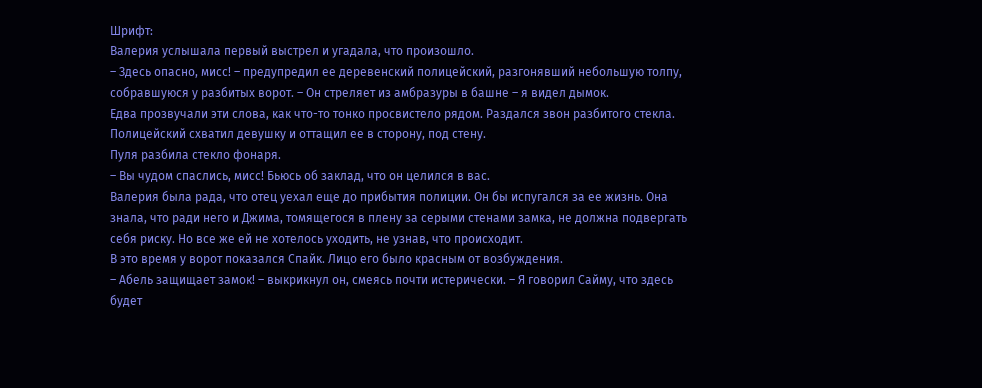Шрифт:
Валерия услышала первый выстрел и угадала, что произошло.
– Здесь опасно, мисс! – предупредил ее деревенский полицейский, разгонявший небольшую толпу, собравшуюся у разбитых ворот. – Он стреляет из амбразуры в башне – я видел дымок.
Едва прозвучали эти слова, как что-то тонко просвистело рядом. Раздался звон разбитого стекла. Полицейский схватил девушку и оттащил ее в сторону, под стену.
Пуля разбила стекло фонаря.
– Вы чудом спаслись, мисс! Бьюсь об заклад, что он целился в вас.
Валерия была рада, что отец уехал еще до прибытия полиции. Он бы испугался за ее жизнь. Она знала, что ради него и Джима, томящегося в плену за серыми стенами замка, не должна подвергать себя риску. Но все же ей не хотелось уходить, не узнав, что происходит.
В это время у ворот показался Спайк. Лицо его было красным от возбуждения.
– Абель защищает замок! – выкрикнул он, смеясь почти истерически. – Я говорил Сайму, что здесь будет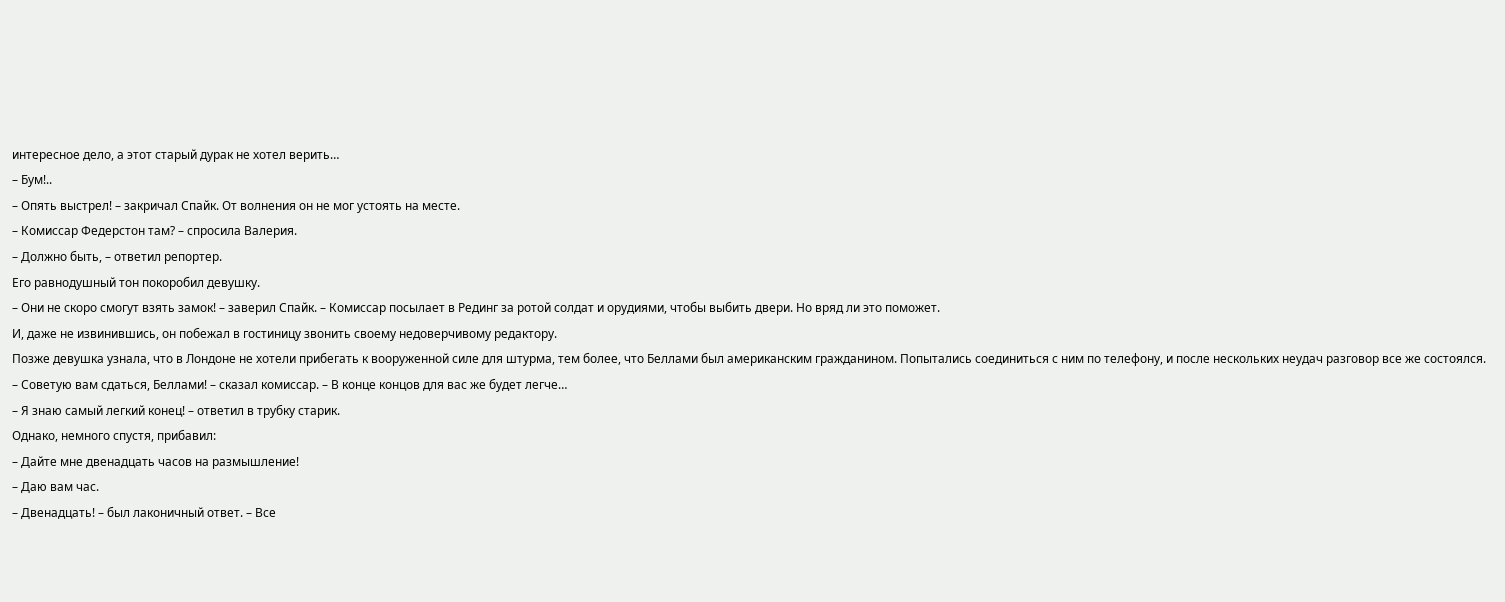интересное дело, а этот старый дурак не хотел верить…
– Бум!..
– Опять выстрел! – закричал Спайк. От волнения он не мог устоять на месте.
– Комиссар Федерстон там? – спросила Валерия.
– Должно быть, – ответил репортер.
Его равнодушный тон покоробил девушку.
– Они не скоро смогут взять замок! – заверил Спайк. – Комиссар посылает в Рединг за ротой солдат и орудиями, чтобы выбить двери. Но вряд ли это поможет.
И, даже не извинившись, он побежал в гостиницу звонить своему недоверчивому редактору.
Позже девушка узнала, что в Лондоне не хотели прибегать к вооруженной силе для штурма, тем более, что Беллами был американским гражданином. Попытались соединиться с ним по телефону, и после нескольких неудач разговор все же состоялся.
– Советую вам сдаться, Беллами! – сказал комиссар. – В конце концов для вас же будет легче…
– Я знаю самый легкий конец! – ответил в трубку старик.
Однако, немного спустя, прибавил:
– Дайте мне двенадцать часов на размышление!
– Даю вам час.
– Двенадцать! – был лаконичный ответ. – Все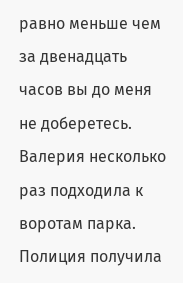равно меньше чем за двенадцать часов вы до меня не доберетесь.
Валерия несколько раз подходила к воротам парка. Полиция получила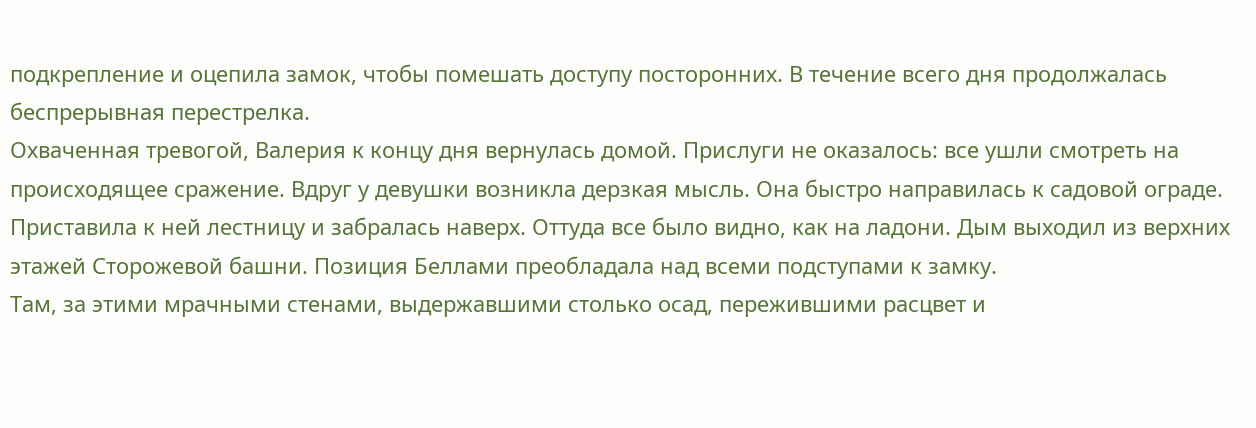подкрепление и оцепила замок, чтобы помешать доступу посторонних. В течение всего дня продолжалась беспрерывная перестрелка.
Охваченная тревогой, Валерия к концу дня вернулась домой. Прислуги не оказалось: все ушли смотреть на происходящее сражение. Вдруг у девушки возникла дерзкая мысль. Она быстро направилась к садовой ограде. Приставила к ней лестницу и забралась наверх. Оттуда все было видно, как на ладони. Дым выходил из верхних этажей Сторожевой башни. Позиция Беллами преобладала над всеми подступами к замку.
Там, за этими мрачными стенами, выдержавшими столько осад, пережившими расцвет и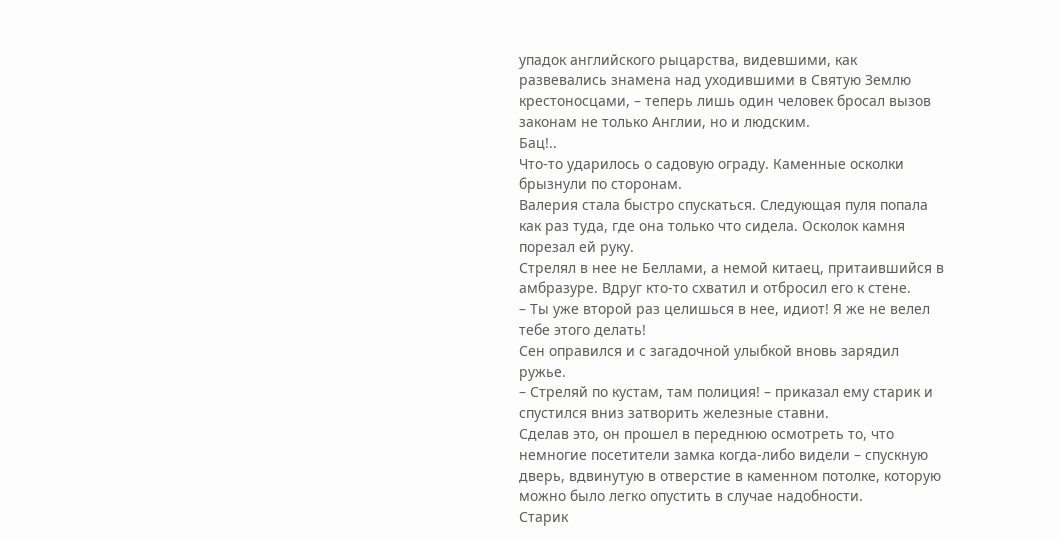упадок английского рыцарства, видевшими, как развевались знамена над уходившими в Святую Землю крестоносцами, – теперь лишь один человек бросал вызов законам не только Англии, но и людским.
Бац!..
Что-то ударилось о садовую ограду. Каменные осколки брызнули по сторонам.
Валерия стала быстро спускаться. Следующая пуля попала как раз туда, где она только что сидела. Осколок камня порезал ей руку.
Стрелял в нее не Беллами, а немой китаец, притаившийся в амбразуре. Вдруг кто-то схватил и отбросил его к стене.
– Ты уже второй раз целишься в нее, идиот! Я же не велел тебе этого делать!
Сен оправился и с загадочной улыбкой вновь зарядил ружье.
– Стреляй по кустам, там полиция! – приказал ему старик и спустился вниз затворить железные ставни.
Сделав это, он прошел в переднюю осмотреть то, что немногие посетители замка когда-либо видели – спускную дверь, вдвинутую в отверстие в каменном потолке, которую можно было легко опустить в случае надобности.
Старик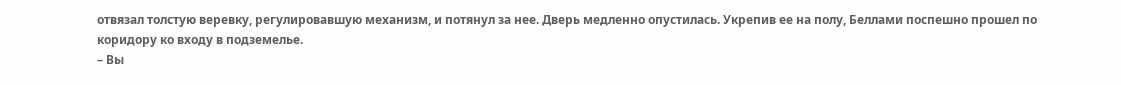отвязал толстую веревку, регулировавшую механизм, и потянул за нее. Дверь медленно опустилась. Укрепив ее на полу, Беллами поспешно прошел по коридору ко входу в подземелье.
– Вы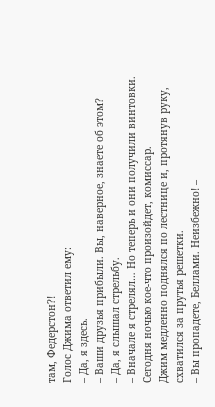там, Федерстон?!
Голос Джима ответил ему:
– Да, я здесь.
– Ваши друзья прибыли. Вы, наверное, знаете об этом?
– Да, я слышал стрельбу.
– Вначале я стрелял… Но теперь и они получили винтовки. Сегодня ночью кое-что произойдет, комиссар.
Джим медленно поднялся по лестнице и, протянув руку, схватился за прутья решетки.
– Вы пропадете, Беллами. Неизбежно! –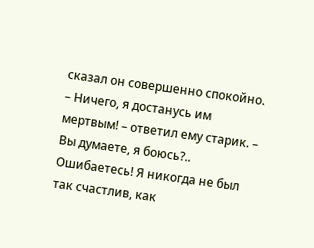сказал он совершенно спокойно.
– Ничего, я достанусь им мертвым! – ответил ему старик. – Вы думаете, я боюсь?.. Ошибаетесь! Я никогда не был так счастлив, как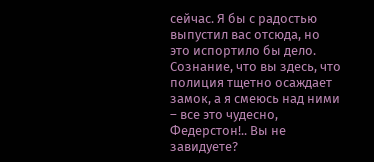сейчас. Я бы с радостью выпустил вас отсюда, но это испортило бы дело. Сознание, что вы здесь, что полиция тщетно осаждает замок, а я смеюсь над ними – все это чудесно, Федерстон!.. Вы не завидуете?